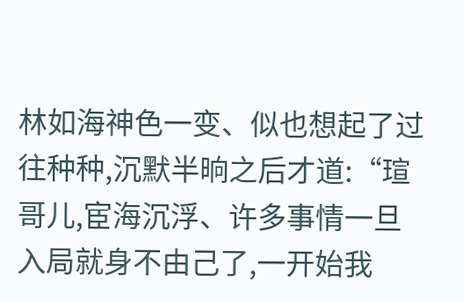林如海神色一变、似也想起了过往种种,沉默半晌之后才道:“瑄哥儿,宦海沉浮、许多事情一旦入局就身不由己了,一开始我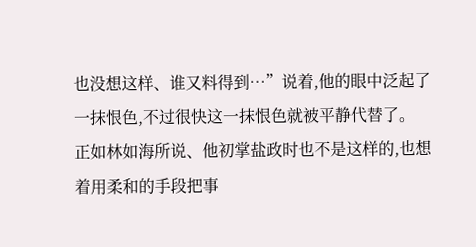也没想这样、谁又料得到…”说着,他的眼中泛起了一抹恨色,不过很快这一抹恨色就被平静代替了。
正如林如海所说、他初掌盐政时也不是这样的,也想着用柔和的手段把事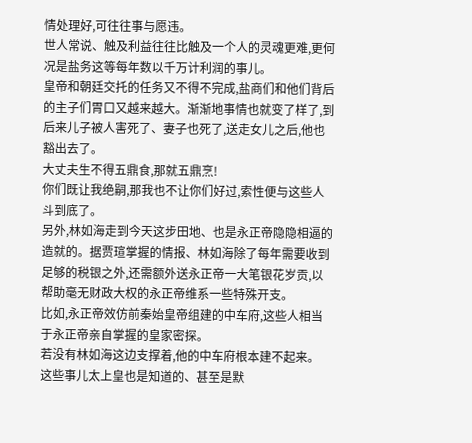情处理好,可往往事与愿违。
世人常说、触及利益往往比触及一个人的灵魂更难,更何况是盐务这等每年数以千万计利润的事儿。
皇帝和朝廷交托的任务又不得不完成,盐商们和他们背后的主子们胃口又越来越大。渐渐地事情也就变了样了,到后来儿子被人害死了、妻子也死了,送走女儿之后,他也豁出去了。
大丈夫生不得五鼎食,那就五鼎烹!
你们既让我绝嗣,那我也不让你们好过,索性便与这些人斗到底了。
另外,林如海走到今天这步田地、也是永正帝隐隐相逼的造就的。据贾瑄掌握的情报、林如海除了每年需要收到足够的税银之外,还需额外送永正帝一大笔银花岁贡,以帮助毫无财政大权的永正帝维系一些特殊开支。
比如,永正帝效仿前秦始皇帝组建的中车府,这些人相当于永正帝亲自掌握的皇家密探。
若没有林如海这边支撑着,他的中车府根本建不起来。
这些事儿太上皇也是知道的、甚至是默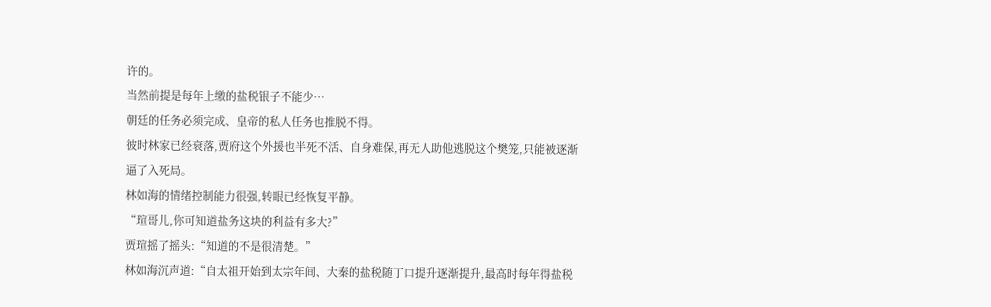许的。
当然前提是每年上缴的盐税银子不能少…
朝廷的任务必须完成、皇帝的私人任务也推脱不得。
彼时林家已经衰落,贾府这个外援也半死不活、自身难保,再无人助他逃脱这个樊笼,只能被逐渐逼了入死局。
林如海的情绪控制能力很强,转眼已经恢复平静。
“瑄哥儿,你可知道盐务这块的利益有多大?”
贾瑄摇了摇头:“知道的不是很清楚。”
林如海沉声道:“自太祖开始到太宗年间、大秦的盐税随丁口提升逐渐提升,最高时每年得盐税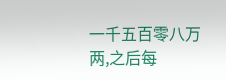一千五百零八万两,之后每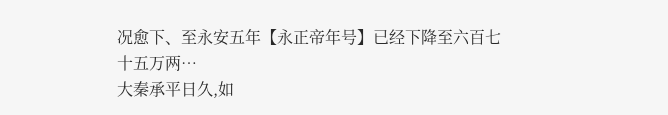况愈下、至永安五年【永正帝年号】已经下降至六百七十五万两…
大秦承平日久,如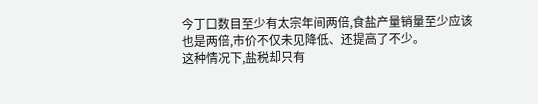今丁口数目至少有太宗年间两倍,食盐产量销量至少应该也是两倍,市价不仅未见降低、还提高了不少。
这种情况下,盐税却只有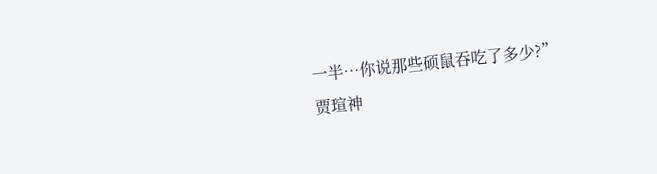一半…你说那些硕鼠吞吃了多少?”
贾瑄神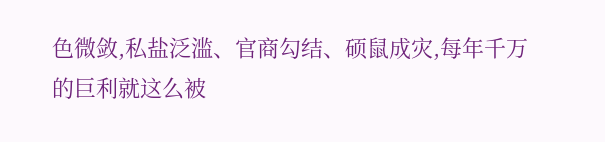色微敛,私盐泛滥、官商勾结、硕鼠成灾,每年千万的巨利就这么被